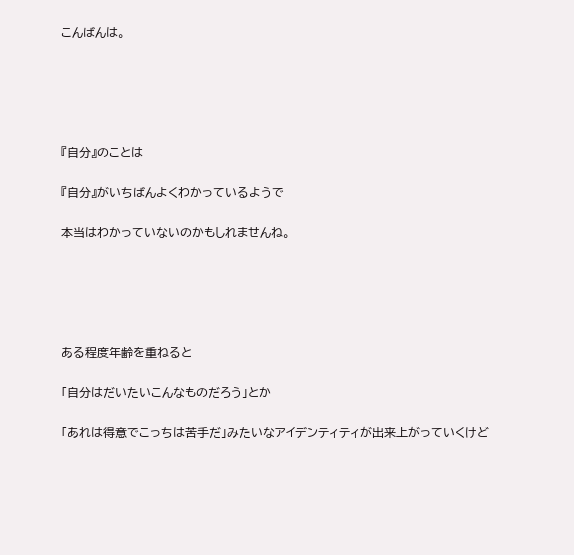こんばんは。





『自分』のことは

『自分』がいちばんよくわかっているようで

本当はわかっていないのかもしれませんね。





ある程度年齢を重ねると

「自分はだいたいこんなものだろう」とか

「あれは得意でこっちは苦手だ」みたいなアイデンティティが出来上がっていくけど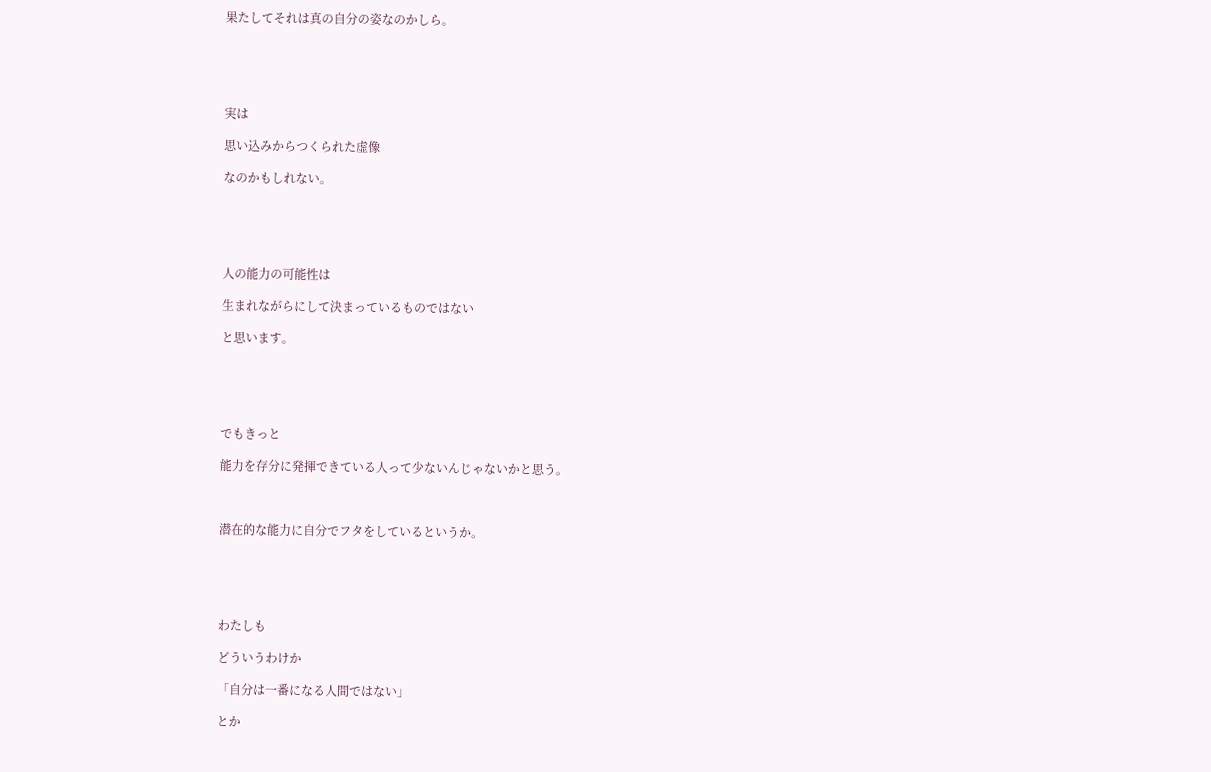果たしてそれは真の自分の姿なのかしら。





実は

思い込みからつくられた虚像

なのかもしれない。





人の能力の可能性は

生まれながらにして決まっているものではない

と思います。





でもきっと

能力を存分に発揮できている人って少ないんじゃないかと思う。



潜在的な能力に自分でフタをしているというか。





わたしも

どういうわけか

「自分は一番になる人間ではない」

とか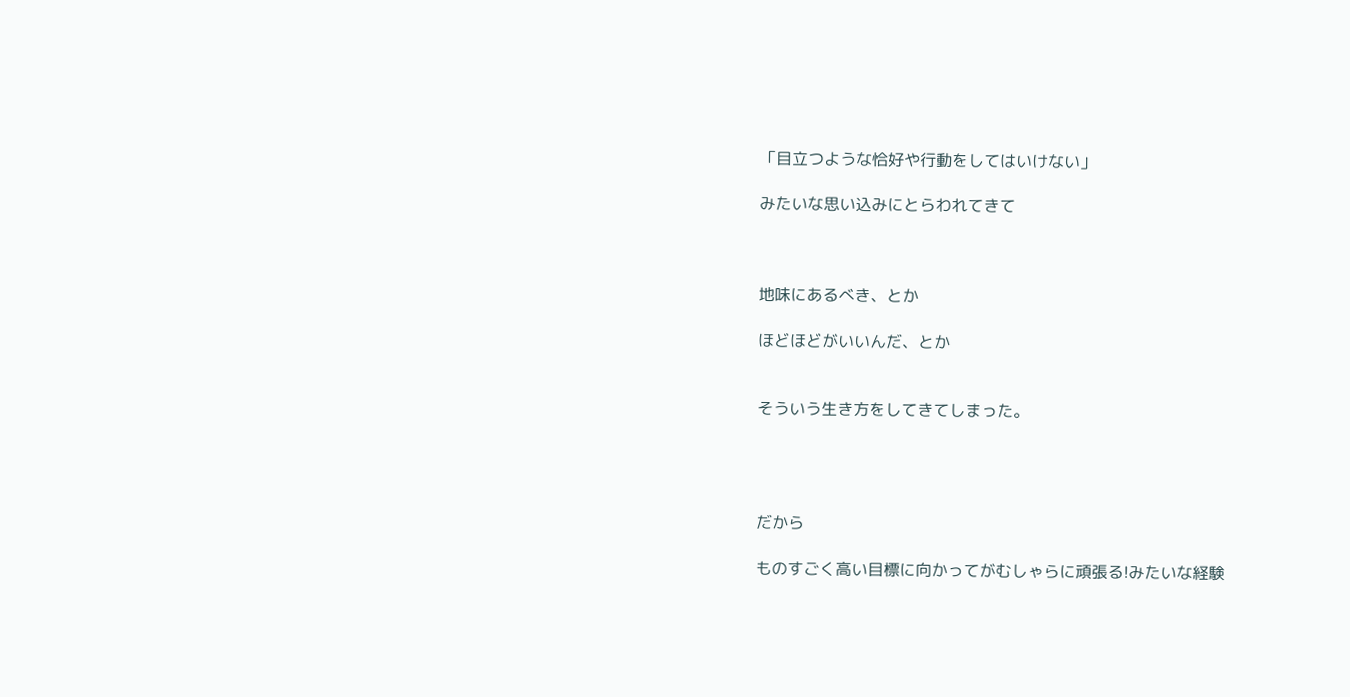「目立つような恰好や行動をしてはいけない」

みたいな思い込みにとらわれてきて



地味にあるべき、とか

ほどほどがいいんだ、とか


そういう生き方をしてきてしまった。




だから

ものすごく高い目標に向かってがむしゃらに頑張る!みたいな経験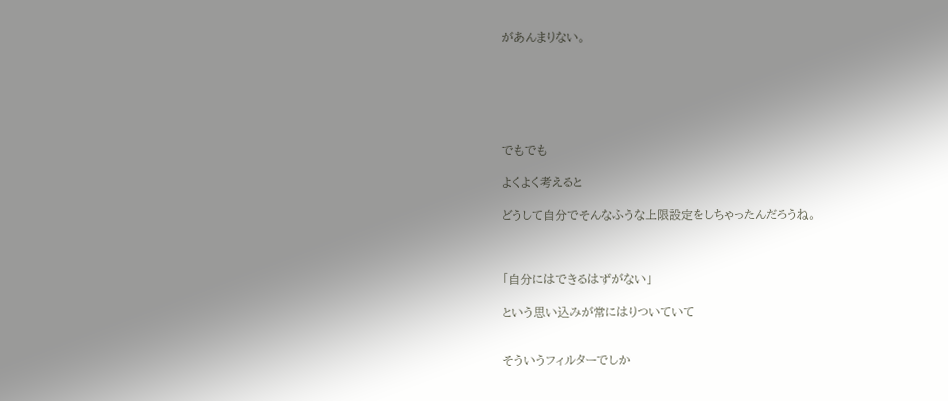があんまりない。






でもでも

よくよく考えると

どうして自分でそんなふうな上限設定をしちゃったんだろうね。



「自分にはできるはずがない」

という思い込みが常にはりついていて


そういうフィルターでしか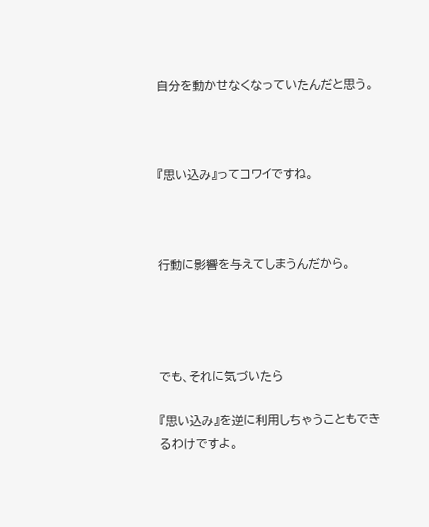自分を動かせなくなっていたんだと思う。



『思い込み』ってコワイですね。



行動に影響を与えてしまうんだから。




でも、それに気づいたら

『思い込み』を逆に利用しちゃうこともできるわけですよ。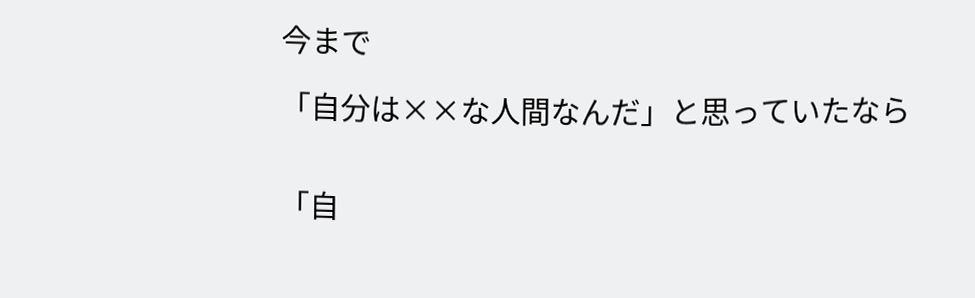今まで

「自分は××な人間なんだ」と思っていたなら


「自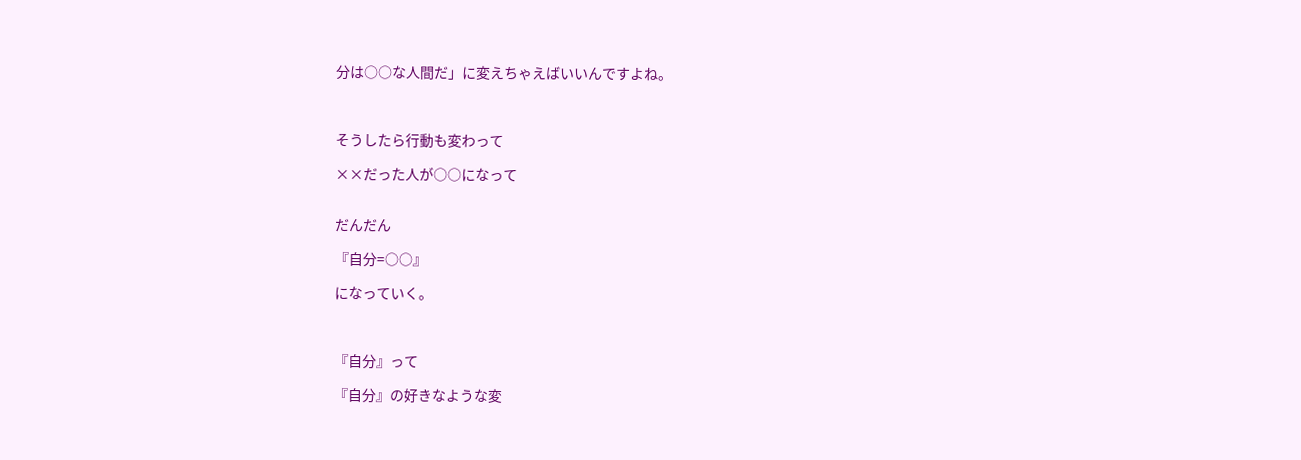分は○○な人間だ」に変えちゃえばいいんですよね。



そうしたら行動も変わって

××だった人が○○になって


だんだん

『自分=○○』

になっていく。



『自分』って

『自分』の好きなような変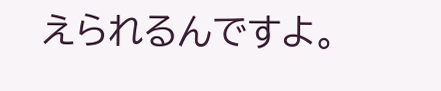えられるんですよ。